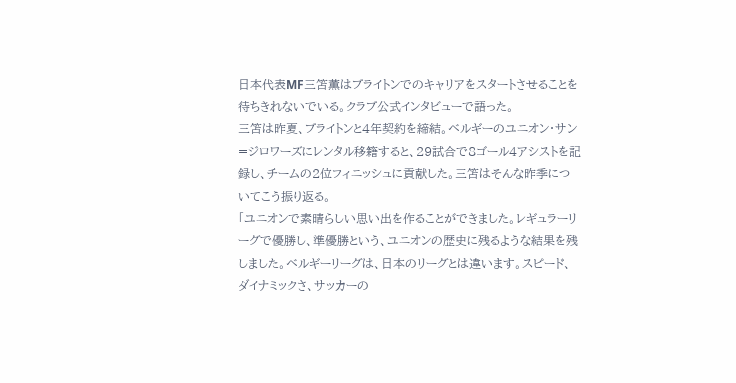日本代表MF三笘薫はブライトンでのキャリアをスタートさせることを待ちきれないでいる。クラブ公式インタビューで語った。
三笘は昨夏、ブライトンと4年契約を締結。ベルギーのユニオン・サン=ジロワーズにレンタル移籍すると、29試合で8ゴール4アシストを記録し、チームの2位フィニッシュに貢献した。三笘はそんな昨季についてこう振り返る。
「ユニオンで素晴らしい思い出を作ることができました。レギュラーリーグで優勝し、準優勝という、ユニオンの歴史に残るような結果を残しました。ベルギーリーグは、日本のリーグとは違います。スピード、ダイナミックさ、サッカーの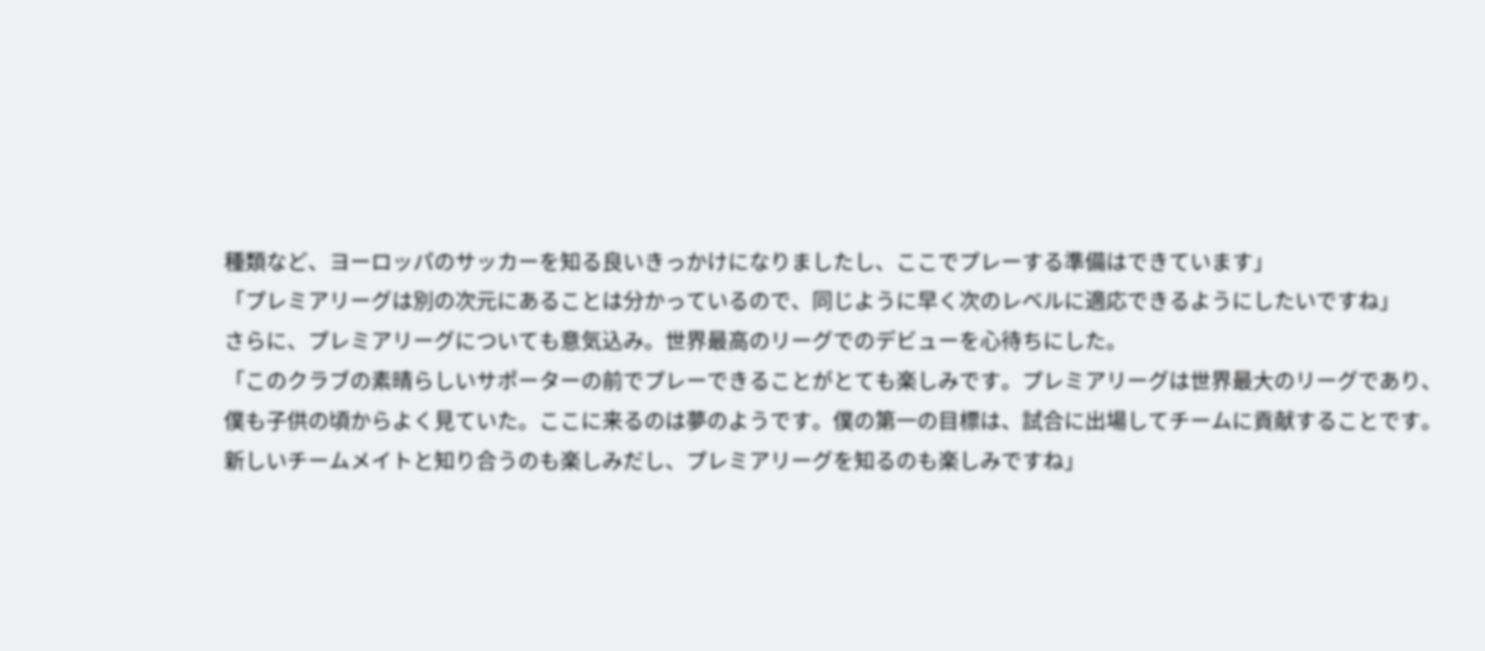種類など、ヨーロッパのサッカーを知る良いきっかけになりましたし、ここでプレーする準備はできています」
「プレミアリーグは別の次元にあることは分かっているので、同じように早く次のレベルに適応できるようにしたいですね」
さらに、プレミアリーグについても意気込み。世界最高のリーグでのデビューを心待ちにした。
「このクラブの素晴らしいサポーターの前でプレーできることがとても楽しみです。プレミアリーグは世界最大のリーグであり、僕も子供の頃からよく見ていた。ここに来るのは夢のようです。僕の第一の目標は、試合に出場してチームに貢献することです。新しいチームメイトと知り合うのも楽しみだし、プレミアリーグを知るのも楽しみですね」